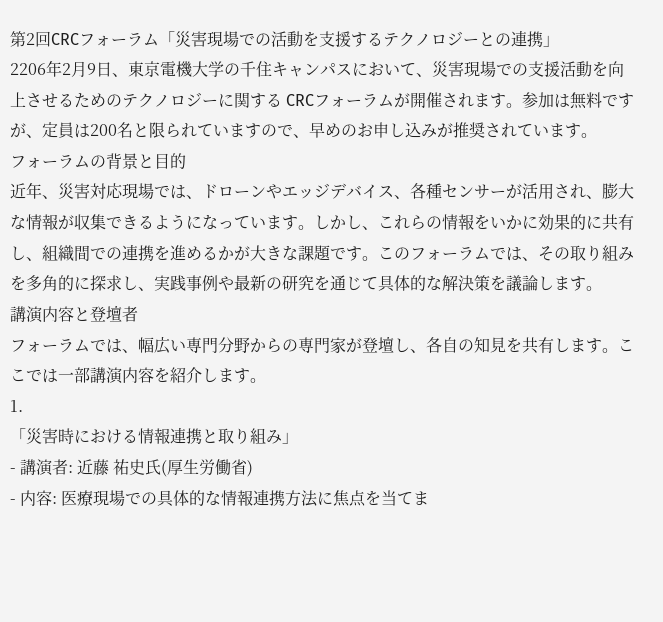第2回CRCフォーラム「災害現場での活動を支援するテクノロジーとの連携」
2206年2月9日、東京電機大学の千住キャンパスにおいて、災害現場での支援活動を向上させるためのテクノロジーに関する CRCフォーラムが開催されます。参加は無料ですが、定員は200名と限られていますので、早めのお申し込みが推奨されています。
フォーラムの背景と目的
近年、災害対応現場では、ドローンやエッジデバイス、各種センサーが活用され、膨大な情報が収集できるようになっています。しかし、これらの情報をいかに効果的に共有し、組織間での連携を進めるかが大きな課題です。このフォーラムでは、その取り組みを多角的に探求し、実践事例や最新の研究を通じて具体的な解決策を議論します。
講演内容と登壇者
フォーラムでは、幅広い専門分野からの専門家が登壇し、各自の知見を共有します。ここでは一部講演内容を紹介します。
1.
「災害時における情報連携と取り組み」
- 講演者: 近藤 祐史氏(厚生労働省)
- 内容: 医療現場での具体的な情報連携方法に焦点を当てま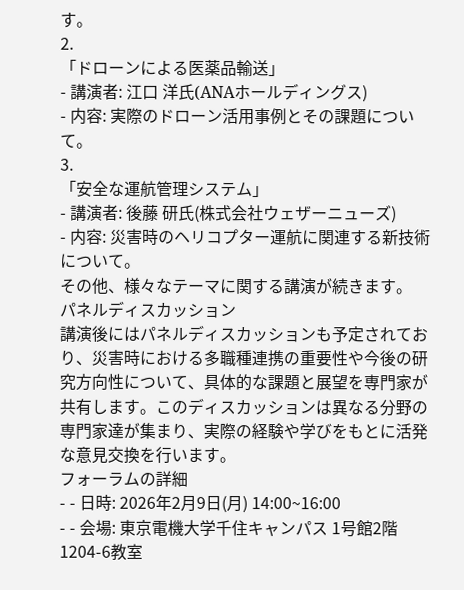す。
2.
「ドローンによる医薬品輸送」
- 講演者: 江口 洋氏(ANAホールディングス)
- 内容: 実際のドローン活用事例とその課題について。
3.
「安全な運航管理システム」
- 講演者: 後藤 研氏(株式会社ウェザーニューズ)
- 内容: 災害時のヘリコプター運航に関連する新技術について。
その他、様々なテーマに関する講演が続きます。
パネルディスカッション
講演後にはパネルディスカッションも予定されており、災害時における多職種連携の重要性や今後の研究方向性について、具体的な課題と展望を専門家が共有します。このディスカッションは異なる分野の専門家達が集まり、実際の経験や学びをもとに活発な意見交換を行います。
フォーラムの詳細
- - 日時: 2026年2月9日(月) 14:00~16:00
- - 会場: 東京電機大学千住キャンパス 1号館2階 1204-6教室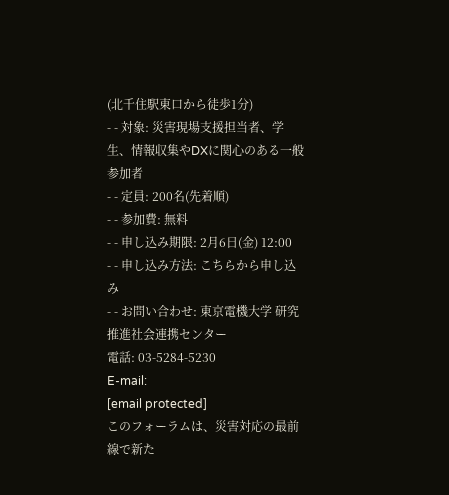(北千住駅東口から徒歩1分)
- - 対象: 災害現場支援担当者、学生、情報収集やDXに関心のある一般参加者
- - 定員: 200名(先着順)
- - 参加費: 無料
- - 申し込み期限: 2月6日(金) 12:00
- - 申し込み方法: こちらから申し込み
- - お問い合わせ: 東京電機大学 研究推進社会連携センター
電話: 03-5284-5230
E-mail:
[email protected]
このフォーラムは、災害対応の最前線で新た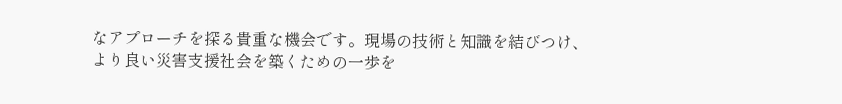なアプローチを探る貴重な機会です。現場の技術と知識を結びつけ、より良い災害支援社会を築くための一歩を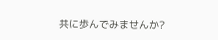共に歩んでみませんか?